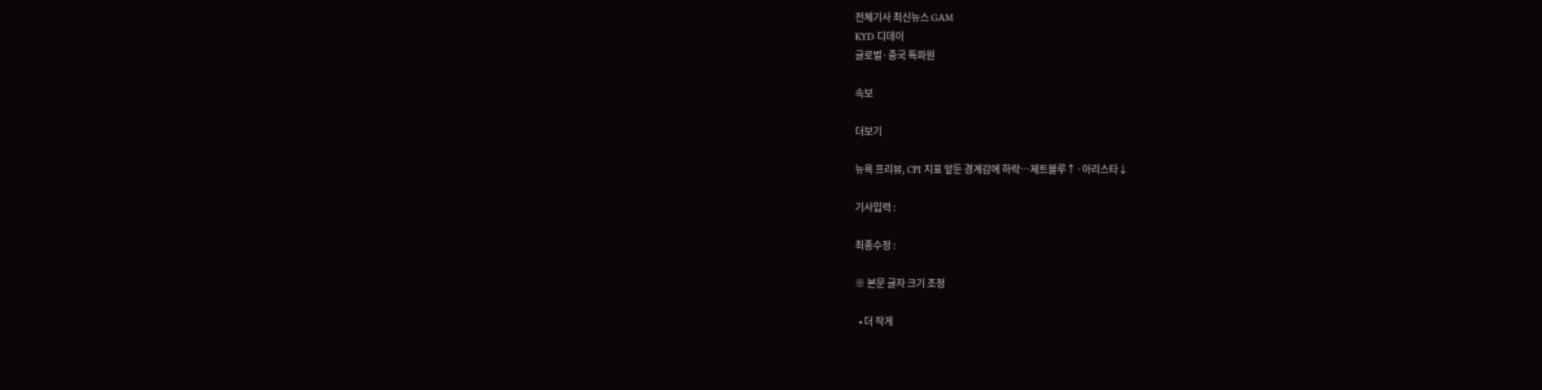전체기사 최신뉴스 GAM
KYD 디데이
글로벌·중국 특파원

속보

더보기

뉴욕 프리뷰, CPI 지표 앞둔 경계감에 하락…제트블루↑·아리스타↓

기사입력 :

최종수정 :

※ 본문 글자 크기 조정

  • 더 작게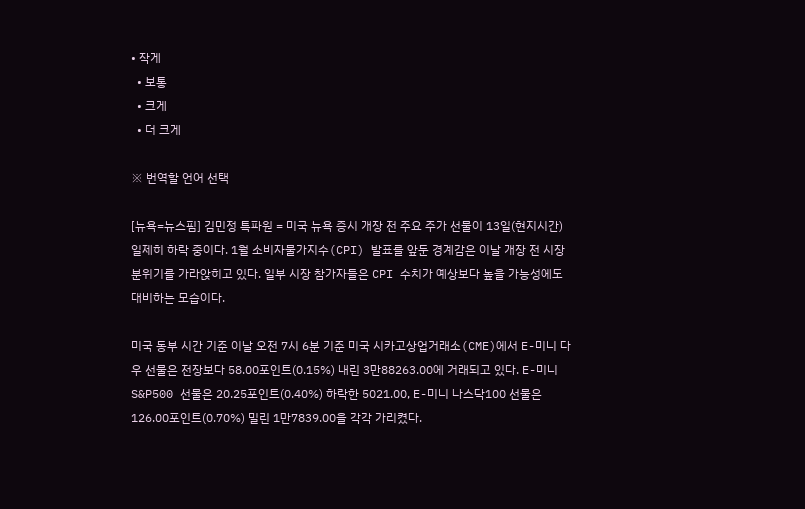• 작게
  • 보통
  • 크게
  • 더 크게

※ 번역할 언어 선택

[뉴욕=뉴스핌] 김민정 특파원 = 미국 뉴욕 증시 개장 전 주요 주가 선물이 13일(현지시간) 일제히 하락 중이다. 1월 소비자물가지수(CPI) 발표를 앞둔 경계감은 이날 개장 전 시장 분위기를 가라앉히고 있다. 일부 시장 참가자들은 CPI 수치가 예상보다 높을 가능성에도 대비하는 모습이다.

미국 동부 시간 기준 이날 오전 7시 6분 기준 미국 시카고상업거래소(CME)에서 E-미니 다우 선물은 전장보다 58.00포인트(0.15%) 내린 3만88263.00에 거래되고 있다. E-미니 S&P500 선물은 20.25포인트(0.40%) 하락한 5021.00, E-미니 나스닥100 선물은 126.00포인트(0.70%) 밀린 1만7839.00을 각각 가리켰다.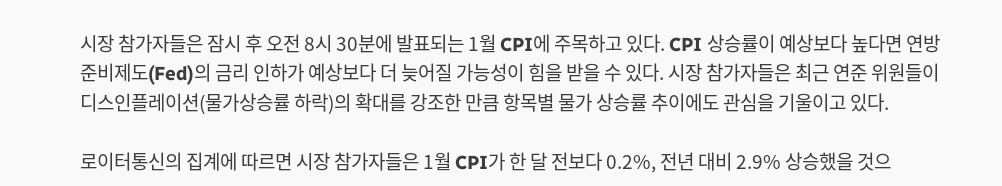시장 참가자들은 잠시 후 오전 8시 30분에 발표되는 1월 CPI에 주목하고 있다. CPI 상승률이 예상보다 높다면 연방준비제도(Fed)의 금리 인하가 예상보다 더 늦어질 가능성이 힘을 받을 수 있다. 시장 참가자들은 최근 연준 위원들이 디스인플레이션(물가상승률 하락)의 확대를 강조한 만큼 항목별 물가 상승률 추이에도 관심을 기울이고 있다.

로이터통신의 집계에 따르면 시장 참가자들은 1월 CPI가 한 달 전보다 0.2%, 전년 대비 2.9% 상승했을 것으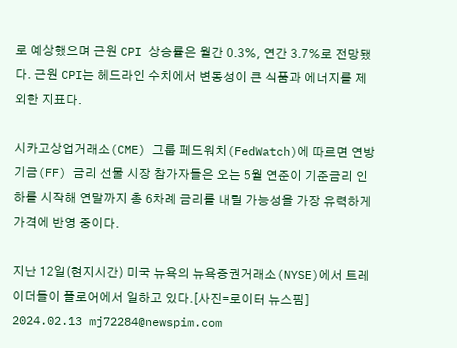로 예상했으며 근원 CPI 상승률은 월간 0.3%, 연간 3.7%로 전망됐다. 근원 CPI는 헤드라인 수치에서 변동성이 큰 식품과 에너지를 제외한 지표다.

시카고상업거래소(CME) 그룹 페드워치(FedWatch)에 따르면 연방기금(FF) 금리 선물 시장 참가자들은 오는 5월 연준이 기준금리 인하를 시작해 연말까지 총 6차례 금리를 내릴 가능성을 가장 유력하게 가격에 반영 중이다.

지난 12일(현지시간) 미국 뉴욕의 뉴욕증권거래소(NYSE)에서 트레이더들이 플로어에서 일하고 있다.[사진=로이터 뉴스핌] 2024.02.13 mj72284@newspim.com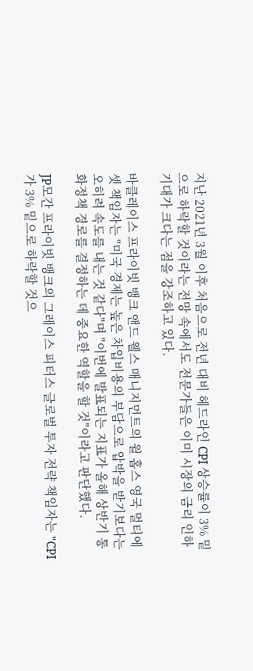지난 2021년 3월 이후 처음으로 전년 대비 헤드라인 CPI 상승률이 3% 밑으로 하락할 것이라는 전망 속에서도 전문가들은 이미 시장의 금리 인하 기대가 크다는 점을 강조하고 있다.

바클레이스 프라이빗 뱅크 앤드 웰스 매니지먼트의 윌 홉스 영국 멀티에셋 책임자는 "미국 경제는 높은 차입비용의 부담으로 압박을 받기보다는 오히려 속도를 내는 것 같다"며 "이번에 발표되는 지표가 올해 상반기 통화정책 경로를 결정하는 데 중요한 역할을 할 것"이라고 판단했다.

JP모간 프라이빗 뱅크의 그레이스 피터스 글로벌 투자 전략 책임자는 "CPI가 3% 밑으로 하락할 것으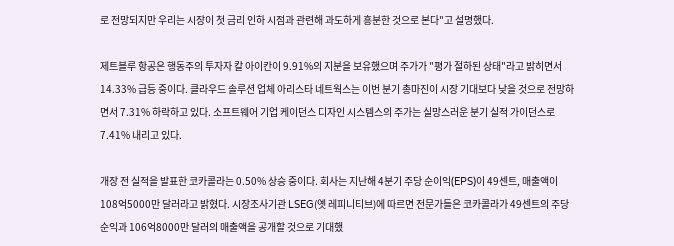로 전망되지만 우리는 시장이 첫 금리 인하 시점과 관련해 과도하게 흥분한 것으로 본다"고 설명했다.

제트블루 항공은 행동주의 투자자 칼 아이칸이 9.91%의 지분을 보유했으며 주가가 "평가 절하된 상태"라고 밝히면서 14.33% 급등 중이다. 클라우드 솔루션 업체 아리스타 네트웍스는 이번 분기 총마진이 시장 기대보다 낮을 것으로 전망하면서 7.31% 하락하고 있다. 소프트웨어 기업 케이던스 디자인 시스템스의 주가는 실망스러운 분기 실적 가이던스로 7.41% 내리고 있다.

개장 전 실적을 발표한 코카콜라는 0.50% 상승 중이다. 회사는 지난해 4분기 주당 순이익(EPS)이 49센트, 매출액이 108억5000만 달러라고 밝혔다. 시장조사기관 LSEG(옛 레피니티브)에 따르면 전문가들은 코카콜라가 49센트의 주당 순익과 106억8000만 달러의 매출액을 공개할 것으로 기대했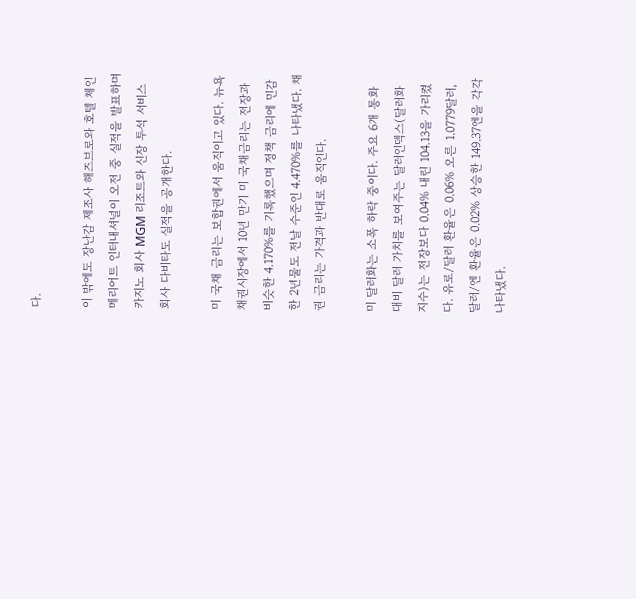다.

이 밖에도 장난감 제조사 해즈브로와 호텔 체인 메리어트 인터내셔널이 오전 중 실적을 발표하며 카지노 회사 MGM 리조트와 신장 투석 서비스 회사 다비타도 실적을 공개한다.

미 국채 금리는 보합권에서 움직이고 있다. 뉴욕 채권시장에서 10년 만기 미 국채금리는 전장과 비슷한 4.170%를 기록했으며 정책 금리에 민감한 2년물도 전날 수준인 4.470%를 나타냈다. 채권 금리는 가격과 반대로 움직인다.

미 달러화는 소폭 하락 중이다. 주요 6개 통화 대비 달러 가치를 보여주는 달러인덱스(달러화 지수)는 전장보다 0.04% 내린 104.13을 가리켰다. 유로/달러 환율은 0.06% 오른 1.0779달러, 달러/엔 환율은 0.02% 상승한 149.37엔을 각각 나타냈다.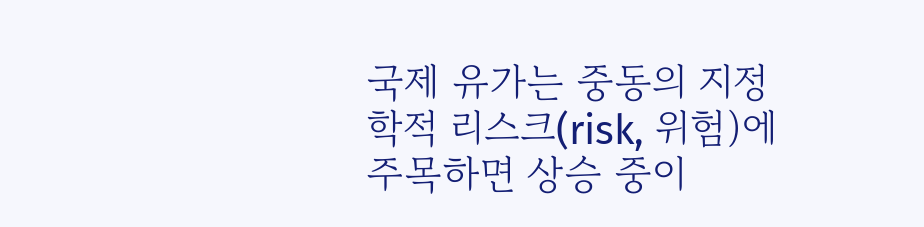국제 유가는 중동의 지정학적 리스크(risk, 위험)에 주목하면 상승 중이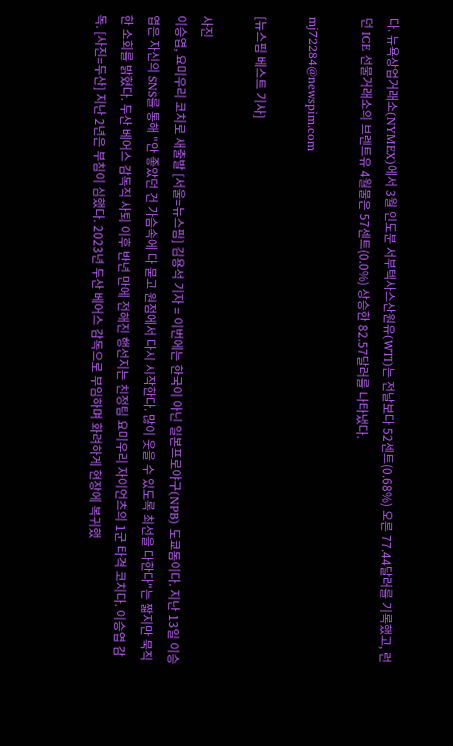다. 뉴욕상업거래소(NYMEX)에서 3월 인도분 서부텍사스산원유(WTI)는 전날보다 52센트(0.68%) 오른 77.44달러를 기록했고, 런던 ICE 선물거래소의 브렌트유 4월물은 57센트(0.0%) 상승한 82.57달러를 나타냈다.

mj72284@newspim.com

[뉴스핌 베스트 기사]

사진
이승엽, 요미우리 코치로 새출발 [서울=뉴스핌] 김용석 기자 = 이번에는 한국이 아닌 일본프로야구(NPB) 도쿄돔이다. 지난 13일 이승엽은 자신의 SNS를 통해 "안 좋았던 건 가슴속에 다 묻고 원점에서 다시 시작한다. 많이 웃을 수 있도록 최선을 다한다"는 짧지만 묵직한 소회를 밝혔다. 두산 베어스 감독직 사퇴 이후 반년 만에 전해진 행선지는 친정팀 요미우리 자이언츠의 1군 타격 코치다. 이승엽 감독. [사진=두산] 지난 2년은 부침이 심했다. 2023년 두산 베어스 감독으로 부임하며 화려하게 현장에 복귀했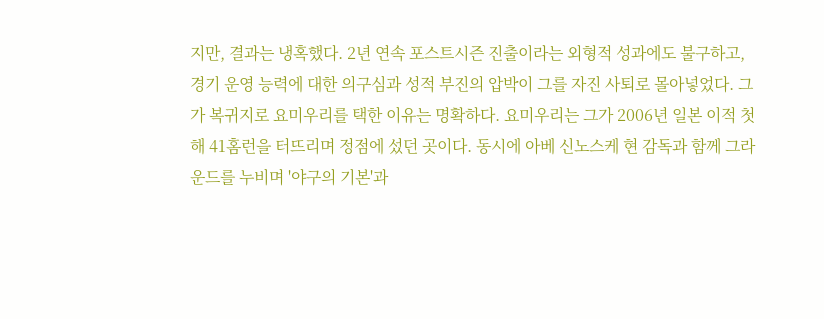지만, 결과는 냉혹했다. 2년 연속 포스트시즌 진출이라는 외형적 성과에도 불구하고, 경기 운영 능력에 대한 의구심과 성적 부진의 압박이 그를 자진 사퇴로 몰아넣었다. 그가 복귀지로 요미우리를 택한 이유는 명확하다. 요미우리는 그가 2006년 일본 이적 첫해 41홈런을 터뜨리며 정점에 섰던 곳이다. 동시에 아베 신노스케 현 감독과 함께 그라운드를 누비며 '야구의 기본'과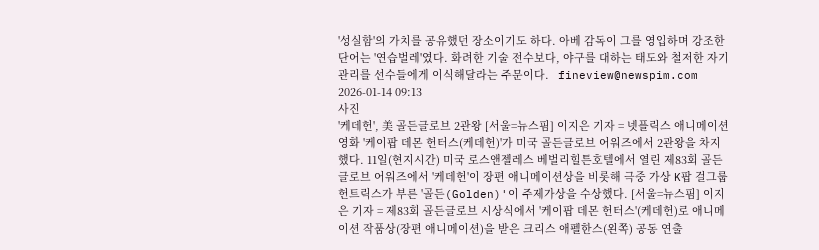'성실함'의 가치를 공유했던 장소이기도 하다. 아베 감독이 그를 영입하며 강조한 단어는 '연습벌레'였다. 화려한 기술 전수보다, 야구를 대하는 태도와 철저한 자기 관리를 선수들에게 이식해달라는 주문이다.   fineview@newspim.com 2026-01-14 09:13
사진
'케데헌', 美 골든글로브 2관왕 [서울=뉴스핌] 이지은 기자 = 넷플릭스 애니메이션 영화 '케이팝 데몬 헌터스(케데헌)'가 미국 골든글로브 어워즈에서 2관왕을 차지했다. 11일(현지시간) 미국 로스앤젤레스 베벌리힐튼호텔에서 열린 제83회 골든글로브 어워즈에서 '케데헌'이 장편 애니메이션상을 비롯해 극중 가상 K팝 걸그룹 헌트릭스가 부른 '골든(Golden)'이 주제가상을 수상했다. [서울=뉴스핌] 이지은 기자 = 제83회 골든글로브 시상식에서 '케이팝 데몬 헌터스'(케데헌)로 애니메이션 작품상(장편 애니메이션)을 받은 크리스 애펠한스(왼쪽) 공동 연출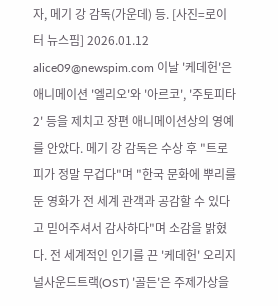자, 메기 강 감독(가운데) 등. [사진=로이터 뉴스핌] 2026.01.12 alice09@newspim.com 이날 '케데헌'은 애니메이션 '엘리오'와 '아르코', '주토피타2' 등을 제치고 장편 애니메이션상의 영예를 안았다. 메기 강 감독은 수상 후 "트로피가 정말 무겁다"며 "한국 문화에 뿌리를 둔 영화가 전 세계 관객과 공감할 수 있다고 믿어주셔서 감사하다"며 소감을 밝혔다. 전 세계적인 인기를 끈 '케데헌' 오리지널사운드트랙(OST) '골든'은 주제가상을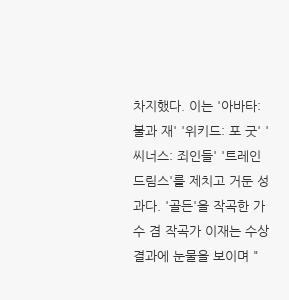차지했다. 이는 '아바타: 불과 재' '위키드: 포 굿' '씨너스: 죄인들' '트레인 드림스'를 제치고 거둔 성과다. '골든'을 작곡한 가수 겸 작곡가 이재는 수상 결과에 눈물을 보이며 "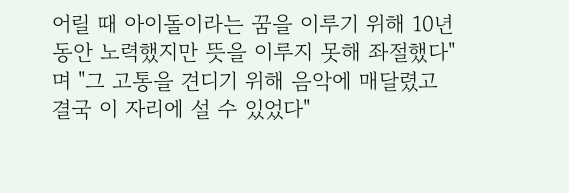어릴 때 아이돌이라는 꿈을 이루기 위해 10년 동안 노력했지만 뜻을 이루지 못해 좌절했다"며 "그 고통을 견디기 위해 음악에 매달렸고 결국 이 자리에 설 수 있었다"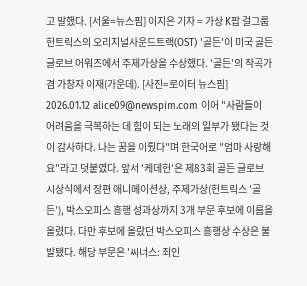고 말했다. [서울=뉴스핌] 이지은 기자 = 가상 K팝 걸그룹 헌트릭스의 오리지널사운드트랙(OST) '골든'이 미국 골든글로브 어워즈에서 주제가상을 수상했다. '골든'의 작곡가 겸 가창자 이재(가운데). [사진=로이터 뉴스핌] 2026.01.12 alice09@newspim.com 이어 "사람들이 어려움을 극복하는 데 힘이 되는 노래의 일부가 됐다는 것이 감사하다. 나는 꿈을 이뤘다"며 한국어로 "엄마 사랑해요"라고 덧붙였다. 앞서 '케데헌'은 제83회 골든 글로브 시상식에서 장편 애니메이션상, 주제가상(헌트릭스 '골든'), 박스오피스 흥행 성과상까지 3개 부문 후보에 이름을 올렸다. 다만 후보에 올랐던 박스오피스 흥행상 수상은 불발됐다. 해당 부문은 '씨너스: 죄인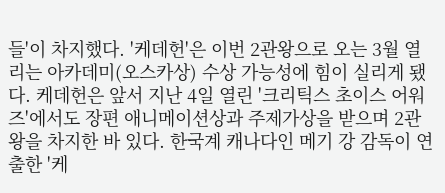들'이 차지했다. '케데헌'은 이번 2관왕으로 오는 3월 열리는 아카데미(오스카상) 수상 가능성에 힘이 실리게 됐다. 케데헌은 앞서 지난 4일 열린 '크리틱스 초이스 어워즈'에서도 장편 애니메이션상과 주제가상을 받으며 2관왕을 차지한 바 있다. 한국계 캐나다인 메기 강 감독이 연출한 '케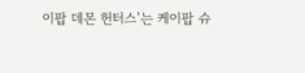이팝 데몬 헌터스'는 케이팝 슈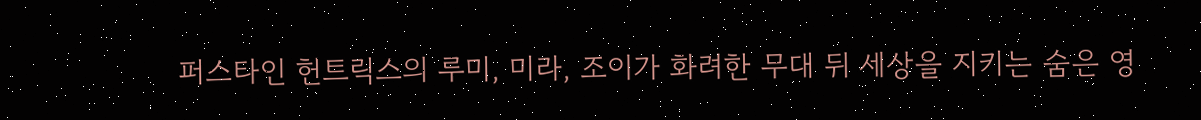퍼스타인 헌트릭스의 루미, 미라, 조이가 화려한 무대 뒤 세상을 지키는 숨은 영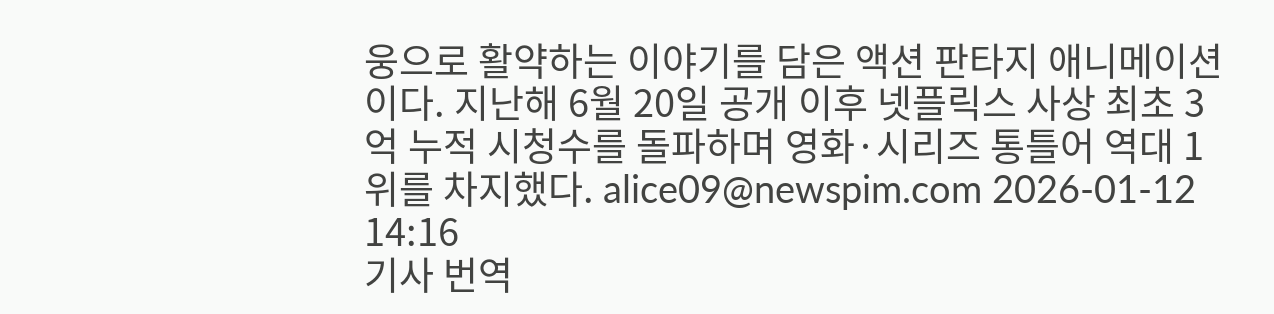웅으로 활약하는 이야기를 담은 액션 판타지 애니메이션이다. 지난해 6월 20일 공개 이후 넷플릭스 사상 최초 3억 누적 시청수를 돌파하며 영화·시리즈 통틀어 역대 1위를 차지했다. alice09@newspim.com 2026-01-12 14:16
기사 번역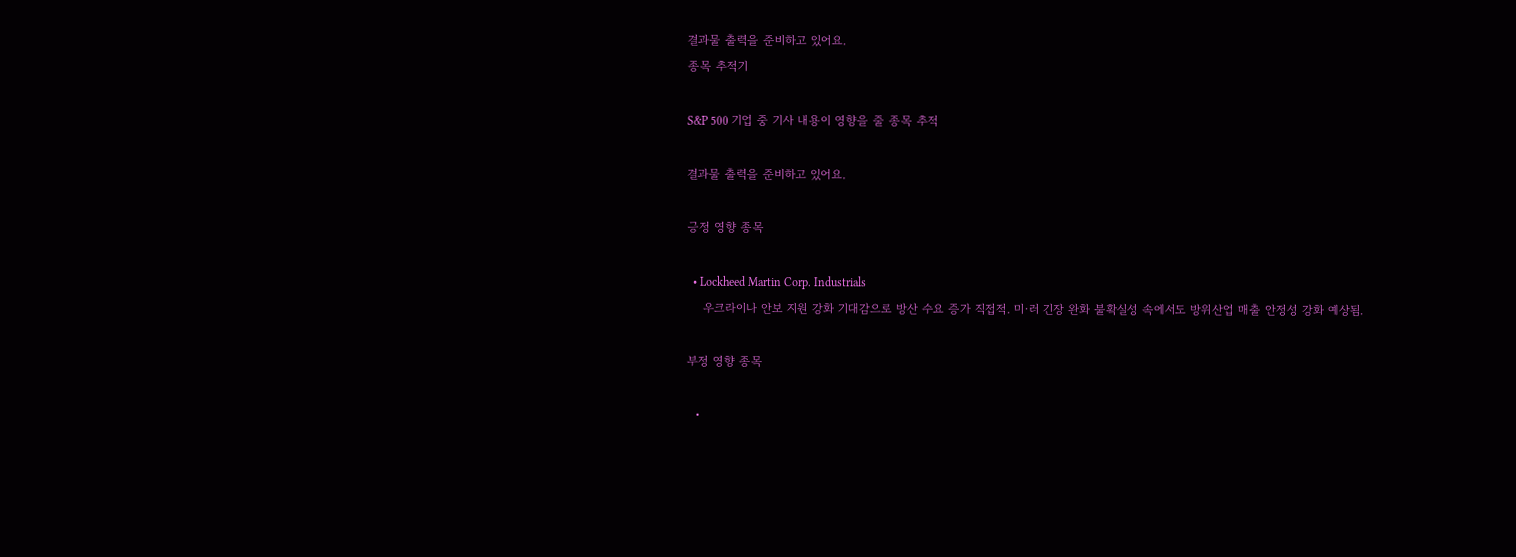결과물 출력을 준비하고 있어요.
종목 추적기

S&P 500 기업 중 기사 내용이 영향을 줄 종목 추적

결과물 출력을 준비하고 있어요.

긍정 영향 종목

  • Lockheed Martin Corp. Industrials
    우크라이나 안보 지원 강화 기대감으로 방산 수요 증가 직접적. 미·러 긴장 완화 불확실성 속에서도 방위산업 매출 안정성 강화 예상됨.

부정 영향 종목

  •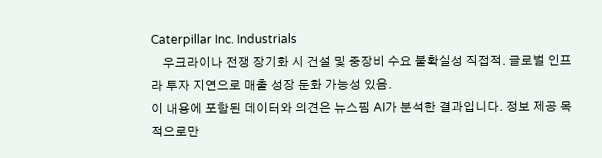Caterpillar Inc. Industrials
    우크라이나 전쟁 장기화 시 건설 및 중장비 수요 불확실성 직접적. 글로벌 인프라 투자 지연으로 매출 성장 둔화 가능성 있음.
이 내용에 포함된 데이터와 의견은 뉴스핌 AI가 분석한 결과입니다. 정보 제공 목적으로만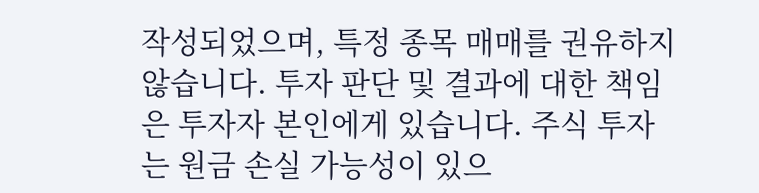작성되었으며, 특정 종목 매매를 권유하지 않습니다. 투자 판단 및 결과에 대한 책임은 투자자 본인에게 있습니다. 주식 투자는 원금 손실 가능성이 있으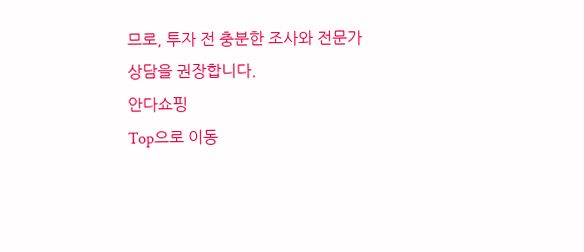므로, 투자 전 충분한 조사와 전문가 상담을 권장합니다.
안다쇼핑
Top으로 이동